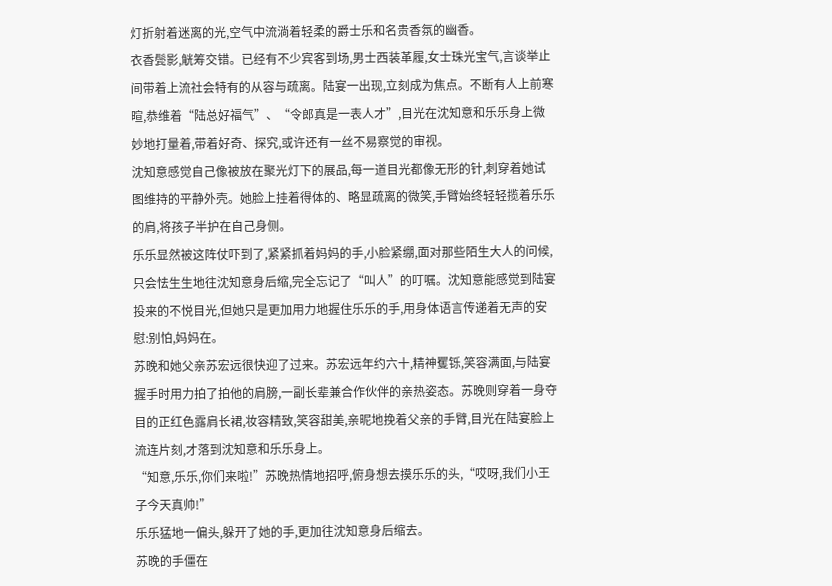灯折射着迷离的光,空气中流淌着轻柔的爵士乐和名贵香氛的幽香。
衣香鬓影,觥筹交错。已经有不少宾客到场,男士西装革履,女士珠光宝气,言谈举止间带着上流社会特有的从容与疏离。陆宴一出现,立刻成为焦点。不断有人上前寒暄,恭维着“陆总好福气”、“令郎真是一表人才”,目光在沈知意和乐乐身上微妙地打量着,带着好奇、探究,或许还有一丝不易察觉的审视。
沈知意感觉自己像被放在聚光灯下的展品,每一道目光都像无形的针,刺穿着她试图维持的平静外壳。她脸上挂着得体的、略显疏离的微笑,手臂始终轻轻揽着乐乐的肩,将孩子半护在自己身侧。
乐乐显然被这阵仗吓到了,紧紧抓着妈妈的手,小脸紧绷,面对那些陌生大人的问候,只会怯生生地往沈知意身后缩,完全忘记了“叫人”的叮嘱。沈知意能感觉到陆宴投来的不悦目光,但她只是更加用力地握住乐乐的手,用身体语言传递着无声的安慰:别怕,妈妈在。
苏晚和她父亲苏宏远很快迎了过来。苏宏远年约六十,精神矍铄,笑容满面,与陆宴握手时用力拍了拍他的肩膀,一副长辈兼合作伙伴的亲热姿态。苏晚则穿着一身夺目的正红色露肩长裙,妆容精致,笑容甜美,亲昵地挽着父亲的手臂,目光在陆宴脸上流连片刻,才落到沈知意和乐乐身上。
“知意,乐乐,你们来啦!”苏晚热情地招呼,俯身想去摸乐乐的头,“哎呀,我们小王子今天真帅!”
乐乐猛地一偏头,躲开了她的手,更加往沈知意身后缩去。
苏晚的手僵在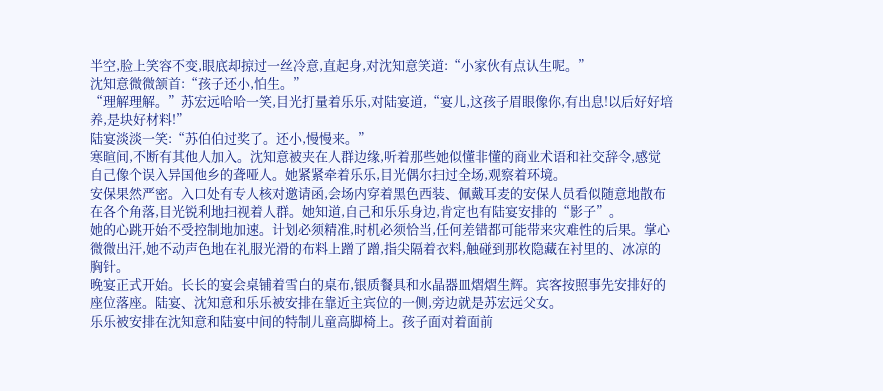半空,脸上笑容不变,眼底却掠过一丝冷意,直起身,对沈知意笑道:“小家伙有点认生呢。”
沈知意微微颔首:“孩子还小,怕生。”
“理解理解。”苏宏远哈哈一笑,目光打量着乐乐,对陆宴道,“宴儿,这孩子眉眼像你,有出息!以后好好培养,是块好材料!”
陆宴淡淡一笑:“苏伯伯过奖了。还小,慢慢来。”
寒暄间,不断有其他人加入。沈知意被夹在人群边缘,听着那些她似懂非懂的商业术语和社交辞令,感觉自己像个误入异国他乡的聋哑人。她紧紧牵着乐乐,目光偶尔扫过全场,观察着环境。
安保果然严密。入口处有专人核对邀请函,会场内穿着黑色西装、佩戴耳麦的安保人员看似随意地散布在各个角落,目光锐利地扫视着人群。她知道,自己和乐乐身边,肯定也有陆宴安排的“影子”。
她的心跳开始不受控制地加速。计划必须精准,时机必须恰当,任何差错都可能带来灾难性的后果。掌心微微出汗,她不动声色地在礼服光滑的布料上蹭了蹭,指尖隔着衣料,触碰到那枚隐藏在衬里的、冰凉的胸针。
晚宴正式开始。长长的宴会桌铺着雪白的桌布,银质餐具和水晶器皿熠熠生辉。宾客按照事先安排好的座位落座。陆宴、沈知意和乐乐被安排在靠近主宾位的一侧,旁边就是苏宏远父女。
乐乐被安排在沈知意和陆宴中间的特制儿童高脚椅上。孩子面对着面前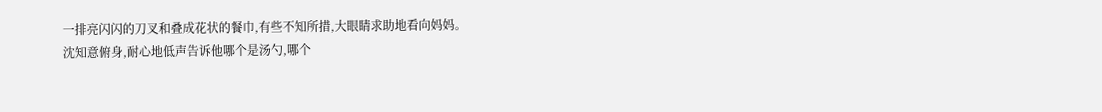一排亮闪闪的刀叉和叠成花状的餐巾,有些不知所措,大眼睛求助地看向妈妈。
沈知意俯身,耐心地低声告诉他哪个是汤勺,哪个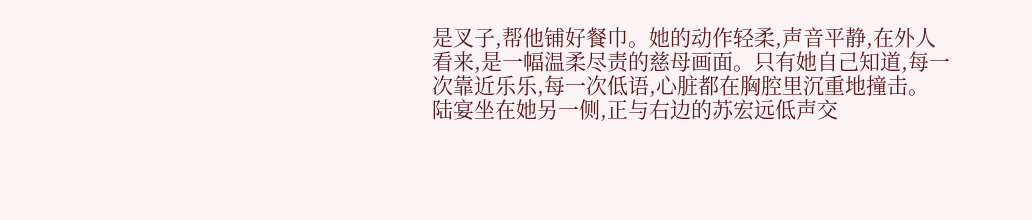是叉子,帮他铺好餐巾。她的动作轻柔,声音平静,在外人看来,是一幅温柔尽责的慈母画面。只有她自己知道,每一次靠近乐乐,每一次低语,心脏都在胸腔里沉重地撞击。
陆宴坐在她另一侧,正与右边的苏宏远低声交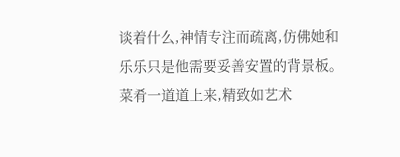谈着什么,神情专注而疏离,仿佛她和乐乐只是他需要妥善安置的背景板。
菜肴一道道上来,精致如艺术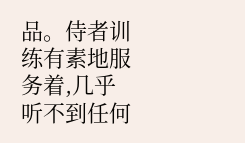品。侍者训练有素地服务着,几乎听不到任何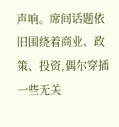声响。席间话题依旧围绕着商业、政策、投资,偶尔穿插一些无关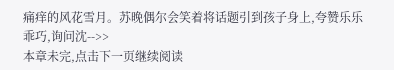痛痒的风花雪月。苏晚偶尔会笑着将话题引到孩子身上,夸赞乐乐乖巧,询问沈-->>
本章未完,点击下一页继续阅读